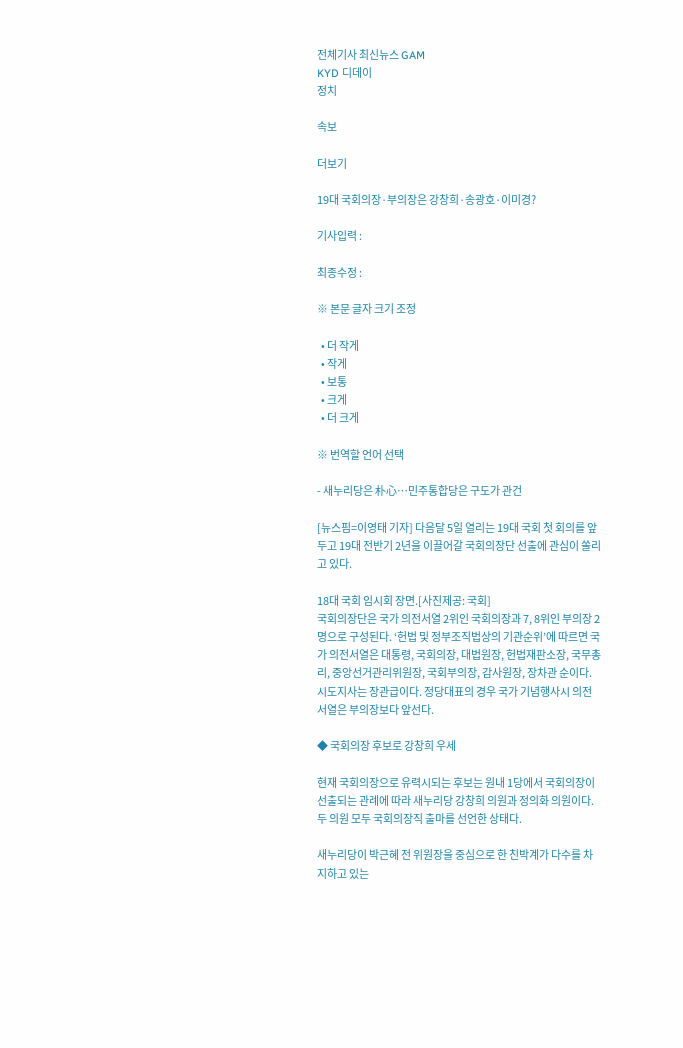전체기사 최신뉴스 GAM
KYD 디데이
정치

속보

더보기

19대 국회의장·부의장은 강창희·송광호·이미경?

기사입력 :

최종수정 :

※ 본문 글자 크기 조정

  • 더 작게
  • 작게
  • 보통
  • 크게
  • 더 크게

※ 번역할 언어 선택

- 새누리당은 朴心…민주통합당은 구도가 관건

[뉴스핌=이영태 기자] 다음달 5일 열리는 19대 국회 첫 회의를 앞두고 19대 전반기 2년을 이끌어갈 국회의장단 선출에 관심이 쏠리고 있다.

18대 국회 임시회 장면.[사진제공: 국회]
국회의장단은 국가 의전서열 2위인 국회의장과 7, 8위인 부의장 2명으로 구성된다. ‘헌법 및 정부조직법상의 기관순위’에 따르면 국가 의전서열은 대통령, 국회의장, 대법원장, 헌법재판소장, 국무총리, 중앙선거관리위원장, 국회부의장, 감사원장, 장차관 순이다. 시도지사는 장관급이다. 정당대표의 경우 국가 기념행사시 의전서열은 부의장보다 앞선다.

◆ 국회의장 후보로 강창희 우세

현재 국회의장으로 유력시되는 후보는 원내 1당에서 국회의장이 선출되는 관례에 따라 새누리당 강창희 의원과 정의화 의원이다. 두 의원 모두 국회의장직 출마를 선언한 상태다.

새누리당이 박근혜 전 위원장을 중심으로 한 친박계가 다수를 차지하고 있는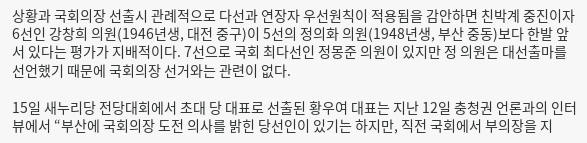상황과 국회의장 선출시 관례적으로 다선과 연장자 우선원칙이 적용됨을 감안하면 친박계 중진이자 6선인 강창희 의원(1946년생, 대전 중구)이 5선의 정의화 의원(1948년생, 부산 중동)보다 한발 앞서 있다는 평가가 지배적이다. 7선으로 국회 최다선인 정몽준 의원이 있지만 정 의원은 대선출마를 선언했기 때문에 국회의장 선거와는 관련이 없다.

15일 새누리당 전당대회에서 초대 당 대표로 선출된 황우여 대표는 지난 12일 충청권 언론과의 인터뷰에서 “부산에 국회의장 도전 의사를 밝힌 당선인이 있기는 하지만, 직전 국회에서 부의장을 지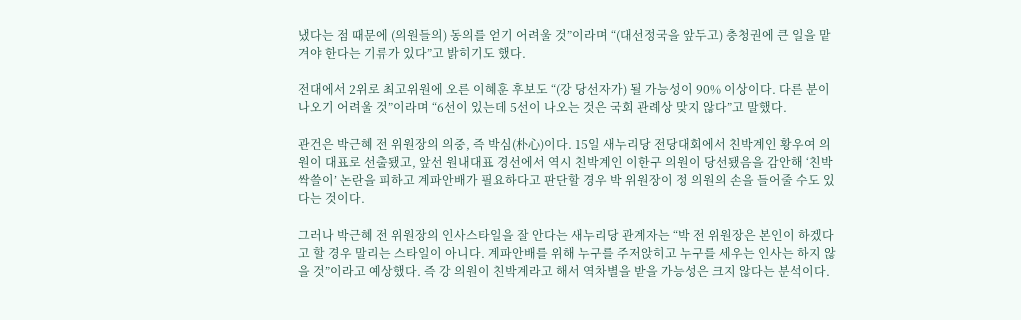냈다는 점 때문에 (의원들의) 동의를 얻기 어려울 것”이라며 “(대선정국을 앞두고) 충청권에 큰 일을 맡겨야 한다는 기류가 있다”고 밝히기도 했다.

전대에서 2위로 최고위원에 오른 이혜훈 후보도 “(강 당선자가) 될 가능성이 90% 이상이다. 다른 분이 나오기 어려울 것”이라며 “6선이 있는데 5선이 나오는 것은 국회 관례상 맞지 않다”고 말했다.

관건은 박근혜 전 위원장의 의중, 즉 박심(朴心)이다. 15일 새누리당 전당대회에서 친박계인 황우여 의원이 대표로 선출됐고, 앞선 원내대표 경선에서 역시 친박계인 이한구 의원이 당선됐음을 감안해 ‘친박 싹쓸이’ 논란을 피하고 계파안배가 필요하다고 판단할 경우 박 위원장이 정 의원의 손을 들어줄 수도 있다는 것이다.

그러나 박근혜 전 위원장의 인사스타일을 잘 안다는 새누리당 관계자는 “박 전 위원장은 본인이 하겠다고 할 경우 말리는 스타일이 아니다. 계파안배를 위해 누구를 주저앉히고 누구를 세우는 인사는 하지 않을 것”이라고 예상했다. 즉 강 의원이 친박계라고 해서 역차별을 받을 가능성은 크지 않다는 분석이다.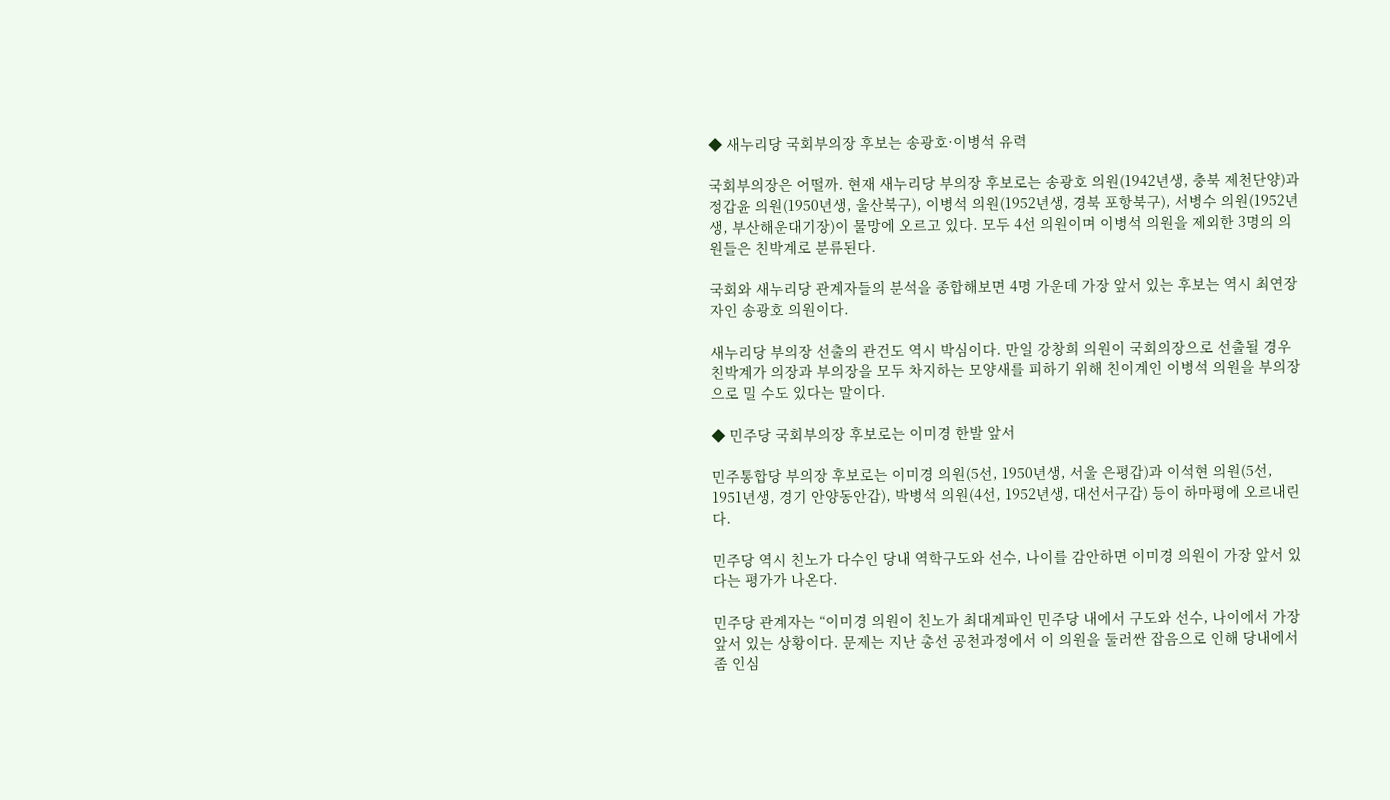◆ 새누리당 국회부의장 후보는 송광호·이병석 유력

국회부의장은 어떨까. 현재 새누리당 부의장 후보로는 송광호 의원(1942년생, 충북 제천단양)과 정갑윤 의원(1950년생, 울산북구), 이병석 의원(1952년생, 경북 포항북구), 서병수 의원(1952년생, 부산해운대기장)이 물망에 오르고 있다. 모두 4선 의원이며 이병석 의원을 제외한 3명의 의원들은 친박계로 분류된다.

국회와 새누리당 관계자들의 분석을 종합해보면 4명 가운데 가장 앞서 있는 후보는 역시 최연장자인 송광호 의원이다.

새누리당 부의장 선출의 관건도 역시 박심이다. 만일 강창희 의원이 국회의장으로 선출될 경우 친박계가 의장과 부의장을 모두 차지하는 모양새를 피하기 위해 친이계인 이병석 의원을 부의장으로 밀 수도 있다는 말이다.

◆ 민주당 국회부의장 후보로는 이미경 한발 앞서

민주통합당 부의장 후보로는 이미경 의원(5선, 1950년생, 서울 은평갑)과 이석현 의원(5선, 1951년생, 경기 안양동안갑), 박병석 의원(4선, 1952년생, 대선서구갑) 등이 하마평에 오르내린다.

민주당 역시 친노가 다수인 당내 역학구도와 선수, 나이를 감안하면 이미경 의원이 가장 앞서 있다는 평가가 나온다.

민주당 관계자는 “이미경 의원이 친노가 최대계파인 민주당 내에서 구도와 선수, 나이에서 가장 앞서 있는 상황이다. 문제는 지난 총선 공천과정에서 이 의원을 둘러싼 잡음으로 인해 당내에서 좀 인심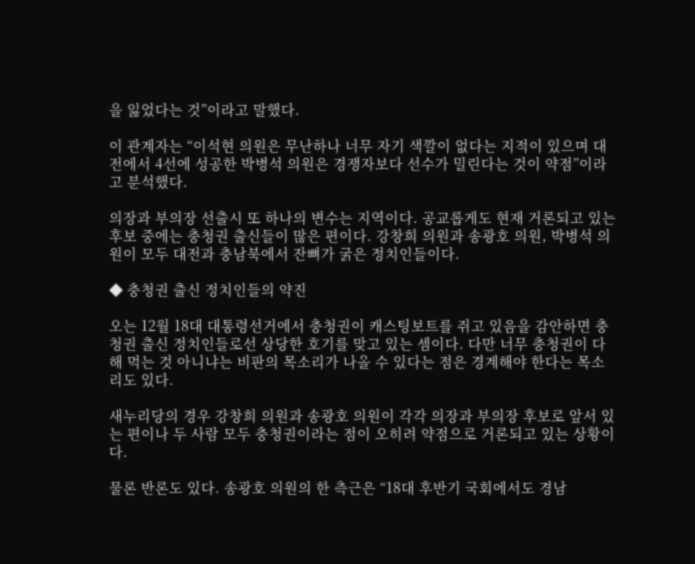을 잃었다는 것”이라고 말했다.

이 관계자는 “이석현 의원은 무난하나 너무 자기 색깔이 없다는 지적이 있으며 대전에서 4선에 성공한 박병석 의원은 경쟁자보다 선수가 밀린다는 것이 약점”이라고 분석했다.

의장과 부의장 선출시 또 하나의 변수는 지역이다. 공교롭게도 현재 거론되고 있는 후보 중에는 충청권 출신들이 많은 편이다. 강창희 의원과 송광호 의원, 박병석 의원이 모두 대전과 충남북에서 잔뼈가 굵은 정치인들이다.

◆ 충청권 출신 정치인들의 약진

오는 12월 18대 대통령선거에서 충청권이 캐스팅보트를 쥐고 있음을 감안하면 충청권 출신 정치인들로선 상당한 호기를 맞고 있는 셈이다. 다만 너무 충청권이 다해 먹는 것 아니냐는 비판의 목소리가 나올 수 있다는 점은 경계해야 한다는 목소리도 있다.

새누리당의 경우 강창희 의원과 송광호 의원이 각각 의장과 부의장 후보로 앞서 있는 편이나 두 사람 모두 충청권이라는 점이 오히려 약점으로 거론되고 있는 상황이다.

물론 반론도 있다. 송광호 의원의 한 측근은 “18대 후반기 국회에서도 경남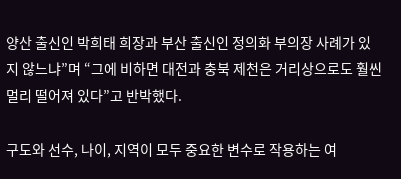양산 출신인 박희태 희장과 부산 출신인 정의화 부의장 사례가 있지 않느냐”며 “그에 비하면 대전과 충북 제천은 거리상으로도 훨씬 멀리 떨어져 있다”고 반박했다.

구도와 선수, 나이, 지역이 모두 중요한 변수로 작용하는 여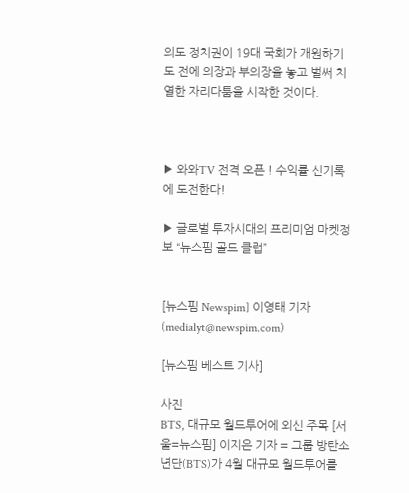의도 정치권이 19대 국회가 개원하기도 전에 의장과 부의장을 놓고 벌써 치열한 자리다툼을 시작한 것이다.



▶ 와와TV 전격 오픈 ! 수익률 신기록에 도전한다!

▶ 글로벌 투자시대의 프리미엄 마켓정보 “뉴스핌 골드 클럽”


[뉴스핌 Newspim] 이영태 기자 (medialyt@newspim.com)

[뉴스핌 베스트 기사]

사진
BTS, 대규모 월드투어에 외신 주목 [서울=뉴스핌] 이지은 기자 = 그룹 방탄소년단(BTS)가 4월 대규모 월드투어를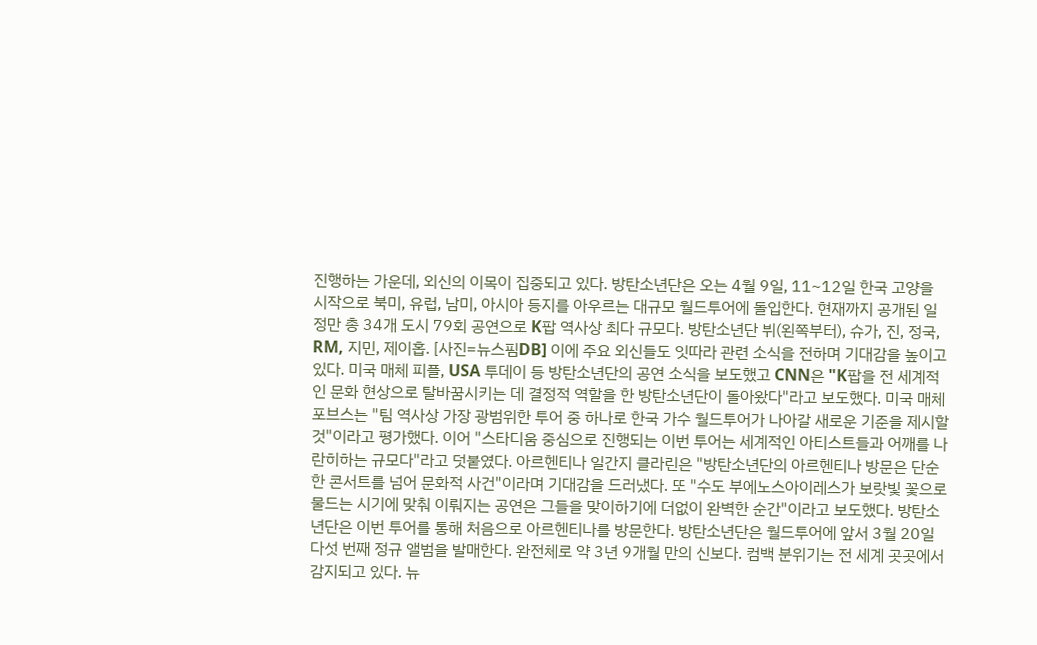진행하는 가운데, 외신의 이목이 집중되고 있다. 방탄소년단은 오는 4월 9일, 11~12일 한국 고양을 시작으로 북미, 유럽, 남미, 아시아 등지를 아우르는 대규모 월드투어에 돌입한다. 현재까지 공개된 일정만 총 34개 도시 79회 공연으로 K팝 역사상 최다 규모다. 방탄소년단 뷔(왼쪽부터), 슈가, 진, 정국, RM, 지민, 제이홉. [사진=뉴스핌DB] 이에 주요 외신들도 잇따라 관련 소식을 전하며 기대감을 높이고 있다. 미국 매체 피플, USA 투데이 등 방탄소년단의 공연 소식을 보도했고 CNN은 "K팝을 전 세계적인 문화 현상으로 탈바꿈시키는 데 결정적 역할을 한 방탄소년단이 돌아왔다"라고 보도했다. 미국 매체 포브스는 "팀 역사상 가장 광범위한 투어 중 하나로 한국 가수 월드투어가 나아갈 새로운 기준을 제시할 것"이라고 평가했다. 이어 "스타디움 중심으로 진행되는 이번 투어는 세계적인 아티스트들과 어깨를 나란히하는 규모다"라고 덧붙였다. 아르헨티나 일간지 클라린은 "방탄소년단의 아르헨티나 방문은 단순한 콘서트를 넘어 문화적 사건"이라며 기대감을 드러냈다. 또 "수도 부에노스아이레스가 보랏빛 꽃으로 물드는 시기에 맞춰 이뤄지는 공연은 그들을 맞이하기에 더없이 완벽한 순간"이라고 보도했다. 방탄소년단은 이번 투어를 통해 처음으로 아르헨티나를 방문한다. 방탄소년단은 월드투어에 앞서 3월 20일 다섯 번째 정규 앨범을 발매한다. 완전체로 약 3년 9개월 만의 신보다. 컴백 분위기는 전 세계 곳곳에서 감지되고 있다. 뉴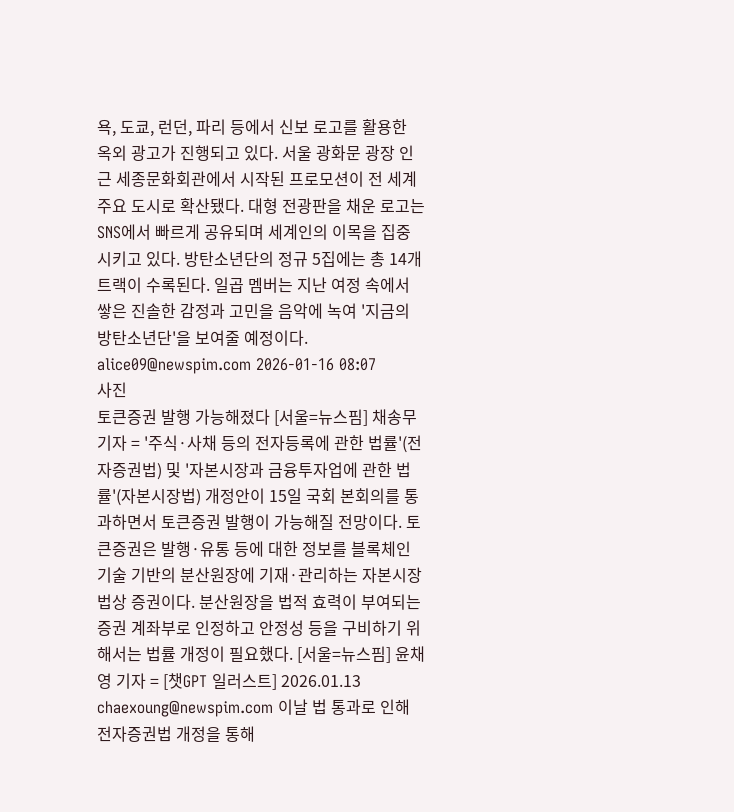욕, 도쿄, 런던, 파리 등에서 신보 로고를 활용한 옥외 광고가 진행되고 있다. 서울 광화문 광장 인근 세종문화회관에서 시작된 프로모션이 전 세계 주요 도시로 확산됐다. 대형 전광판을 채운 로고는 SNS에서 빠르게 공유되며 세계인의 이목을 집중시키고 있다. 방탄소년단의 정규 5집에는 총 14개 트랙이 수록된다. 일곱 멤버는 지난 여정 속에서 쌓은 진솔한 감정과 고민을 음악에 녹여 '지금의 방탄소년단'을 보여줄 예정이다. alice09@newspim.com 2026-01-16 08:07
사진
토큰증권 발행 가능해졌다 [서울=뉴스핌] 채송무 기자 = '주식·사채 등의 전자등록에 관한 법률'(전자증권법) 및 '자본시장과 금융투자업에 관한 법률'(자본시장법) 개정안이 15일 국회 본회의를 통과하면서 토큰증권 발행이 가능해질 전망이다. 토큰증권은 발행·유통 등에 대한 정보를 블록체인 기술 기반의 분산원장에 기재·관리하는 자본시장법상 증권이다. 분산원장을 법적 효력이 부여되는 증권 계좌부로 인정하고 안정성 등을 구비하기 위해서는 법률 개정이 필요했다. [서울=뉴스핌] 윤채영 기자 = [챗GPT 일러스트] 2026.01.13 chaexoung@newspim.com 이날 법 통과로 인해 전자증권법 개정을 통해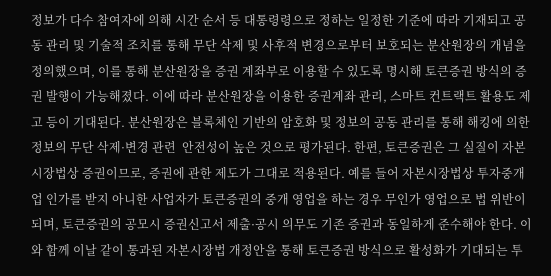정보가 다수 참여자에 의해 시간 순서 등 대통령령으로 정하는 일정한 기준에 따라 기재되고 공동 관리 및 기술적 조치를 통해 무단 삭제 및 사후적 변경으로부터 보호되는 분산원장의 개념을 정의했으며, 이를 통해 분산원장을 증권 계좌부로 이용할 수 있도록 명시해 토큰증권 방식의 증권 발행이 가능해졌다. 이에 따라 분산원장을 이용한 증권계좌 관리, 스마트 컨트랙트 활용도 제고 등이 기대된다. 분산원장은 블록체인 기반의 암호화 및 정보의 공동 관리를 통해 해킹에 의한 정보의 무단 삭제·변경 관련  안전성이 높은 것으로 평가된다. 한편, 토큰증권은 그 실질이 자본시장법상 증권이므로, 증권에 관한 제도가 그대로 적용된다. 예를 들어 자본시장법상 투자중개업 인가를 받지 아니한 사업자가 토큰증권의 중개 영업을 하는 경우 무인가 영업으로 법 위반이 되며, 토큰증권의 공모시 증권신고서 제출·공시 의무도 기존 증권과 동일하게 준수해야 한다. 이와 함께 이날 같이 통과된 자본시장법 개정안을 통해 토큰증권 방식으로 활성화가 기대되는 투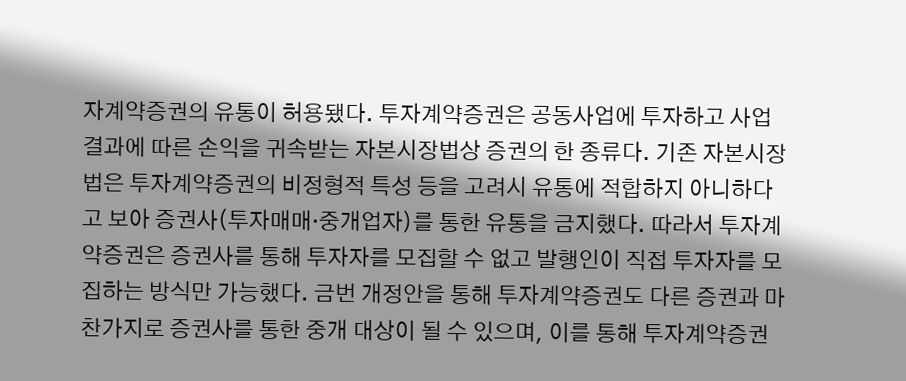자계약증권의 유통이 허용됐다. 투자계약증권은 공동사업에 투자하고 사업 결과에 따른 손익을 귀속받는 자본시장법상 증권의 한 종류다. 기존 자본시장법은 투자계약증권의 비정형적 특성 등을 고려시 유통에 적합하지 아니하다고 보아 증권사(투자매매·중개업자)를 통한 유통을 금지했다. 따라서 투자계약증권은 증권사를 통해 투자자를 모집할 수 없고 발행인이 직접 투자자를 모집하는 방식만 가능했다. 금번 개정안을 통해 투자계약증권도 다른 증권과 마찬가지로 증권사를 통한 중개 대상이 될 수 있으며, 이를 통해 투자계약증권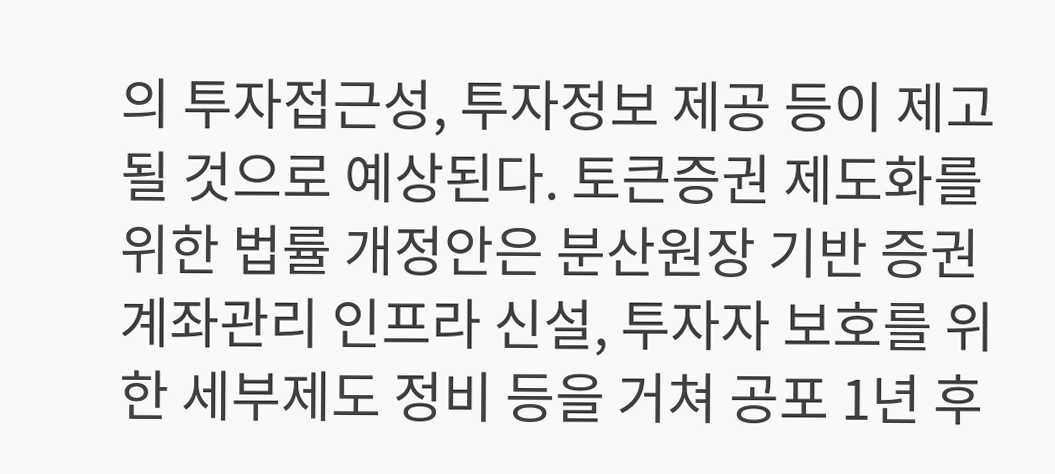의 투자접근성, 투자정보 제공 등이 제고될 것으로 예상된다. 토큰증권 제도화를 위한 법률 개정안은 분산원장 기반 증권 계좌관리 인프라 신설, 투자자 보호를 위한 세부제도 정비 등을 거쳐 공포 1년 후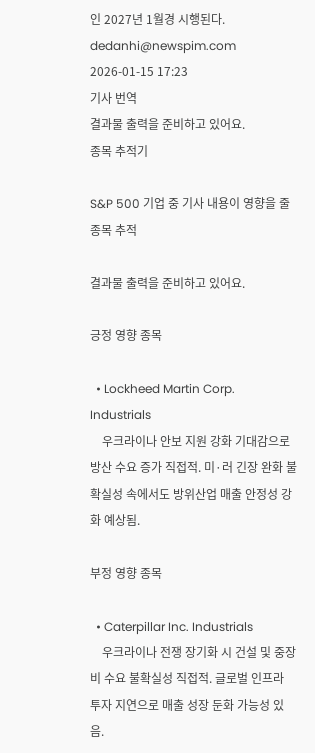인 2027년 1월경 시행된다. dedanhi@newspim.com 2026-01-15 17:23
기사 번역
결과물 출력을 준비하고 있어요.
종목 추적기

S&P 500 기업 중 기사 내용이 영향을 줄 종목 추적

결과물 출력을 준비하고 있어요.

긍정 영향 종목

  • Lockheed Martin Corp. Industrials
    우크라이나 안보 지원 강화 기대감으로 방산 수요 증가 직접적. 미·러 긴장 완화 불확실성 속에서도 방위산업 매출 안정성 강화 예상됨.

부정 영향 종목

  • Caterpillar Inc. Industrials
    우크라이나 전쟁 장기화 시 건설 및 중장비 수요 불확실성 직접적. 글로벌 인프라 투자 지연으로 매출 성장 둔화 가능성 있음.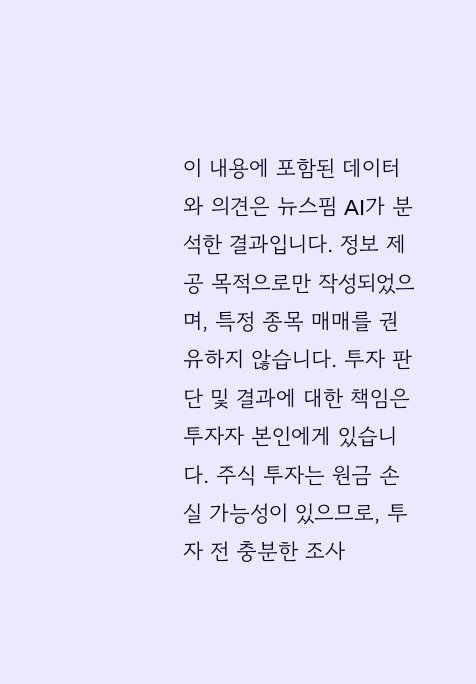이 내용에 포함된 데이터와 의견은 뉴스핌 AI가 분석한 결과입니다. 정보 제공 목적으로만 작성되었으며, 특정 종목 매매를 권유하지 않습니다. 투자 판단 및 결과에 대한 책임은 투자자 본인에게 있습니다. 주식 투자는 원금 손실 가능성이 있으므로, 투자 전 충분한 조사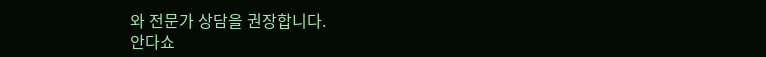와 전문가 상담을 권장합니다.
안다쇼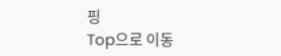핑
Top으로 이동